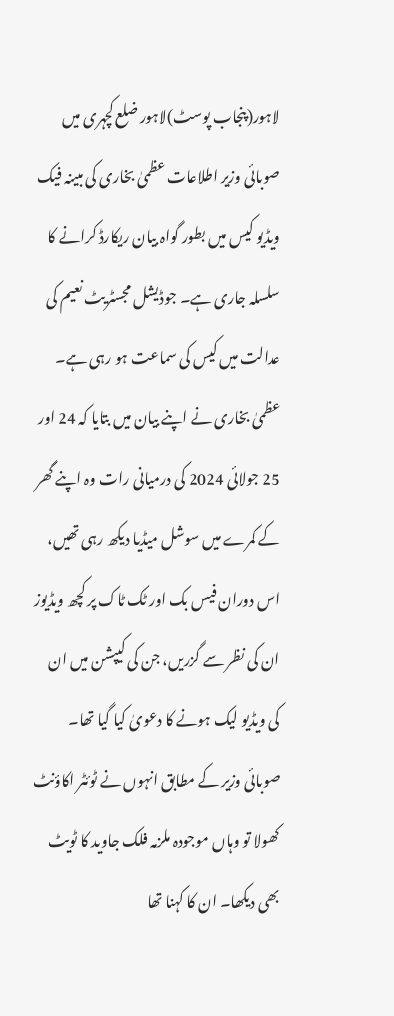لاہور(پنجاب پوسٹ)لاہور ضلع کچہری میں صوبائی وزیر اطلاعات عظمیٰ بخاری کی مبینہ فیک ویڈیو کیس میں بطور گواہ بیان ریکارڈ کرانے کا سلسلہ جاری ہے۔ جوڈیشل مجسٹریٹ نعیم کی عدالت میں کیس کی سماعت ہو رہی ہے۔
عظمیٰ بخاری نے اپنے بیان میں بتایا کہ 24 اور 25 جولائی 2024 کی درمیانی رات وہ اپنے گھر کے کمرے میں سوشل میڈیا دیکھ رہی تھیں، اس دوران فیس بک اور ٹک ٹاک پر کچھ ویڈیوز ان کی نظر سے گزریں، جن کی کیپشن میں ان کی ویڈیو لیک ہونے کا دعویٰ کیا گیا تھا۔
صوبائی وزیر کے مطابق انہوں نے ٹوئٹر اکاؤنٹ کھولا تو وہاں موجودہ ملزمہ فلک جاوید کا ٹویٹ بھی دیکھا۔ ان کا کہنا تھا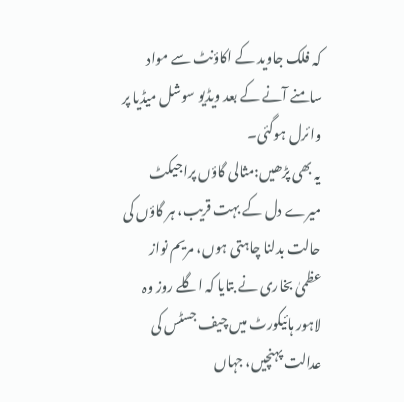کہ فلک جاوید کے اکاؤنٹ سے مواد سامنے آنے کے بعد ویڈیو سوشل میڈیا پر وائرل ہوگئی۔
یہ بھی پڑھیں:مثالی گاؤں پراجیکٹ میرے دل کے بہت قریب، ہر گاؤں کی حالت بدلنا چاہتی ہوں، مریم نواز
عظمیٰ بخاری نے بتایا کہ اگلے روز وہ لاہور ہائیکورٹ میں چیف جسٹس کی عدالت پہنچیں، جہاں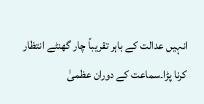انہیں عدالت کے باہر تقریباً چار گھنٹے انتظار کرنا پڑا۔سماعت کے دوران عظمیٰ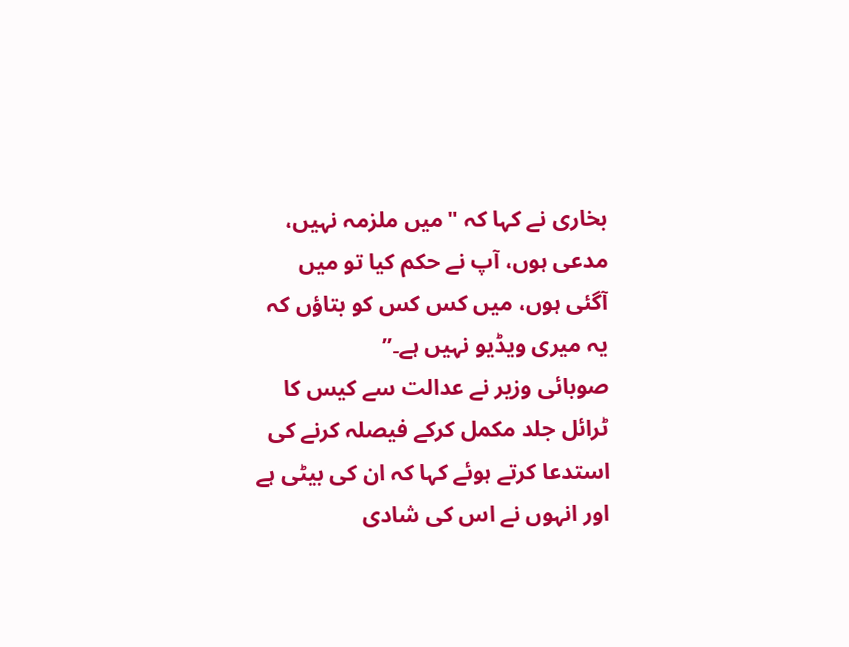بخاری نے کہا کہ "میں ملزمہ نہیں، مدعی ہوں، آپ نے حکم کیا تو میں آگئی ہوں، میں کس کس کو بتاؤں کہ یہ میری ویڈیو نہیں ہے۔”
صوبائی وزیر نے عدالت سے کیس کا ٹرائل جلد مکمل کرکے فیصلہ کرنے کی استدعا کرتے ہوئے کہا کہ ان کی بیٹی ہے اور انہوں نے اس کی شادی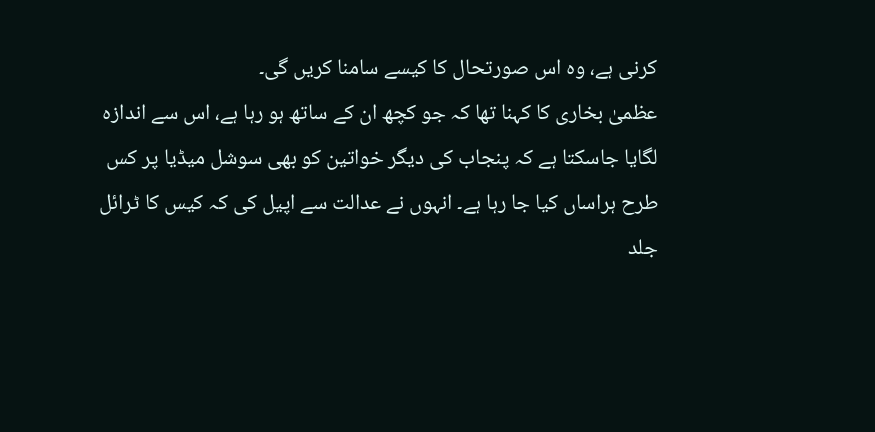کرنی ہے، وہ اس صورتحال کا کیسے سامنا کریں گی۔
عظمیٰ بخاری کا کہنا تھا کہ جو کچھ ان کے ساتھ ہو رہا ہے، اس سے اندازہ لگایا جاسکتا ہے کہ پنجاب کی دیگر خواتین کو بھی سوشل میڈیا پر کس طرح ہراساں کیا جا رہا ہے۔ انہوں نے عدالت سے اپیل کی کہ کیس کا ٹرائل جلد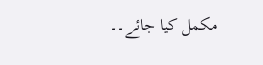مکمل کیا جائے۔۔